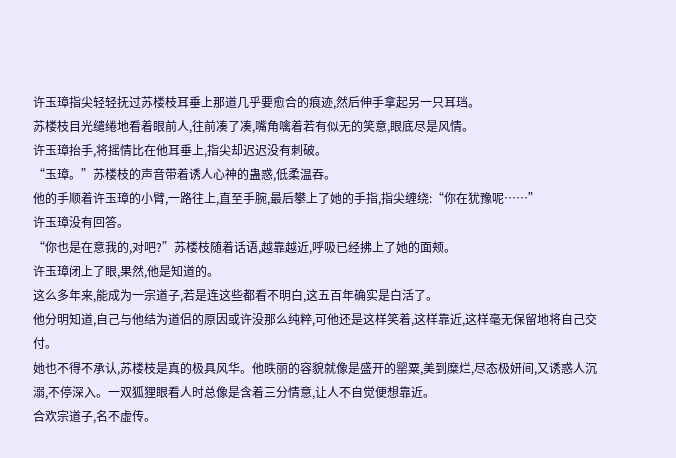许玉璋指尖轻轻抚过苏楼枝耳垂上那道几乎要愈合的痕迹,然后伸手拿起另一只耳珰。
苏楼枝目光缱绻地看着眼前人,往前凑了凑,嘴角噙着若有似无的笑意,眼底尽是风情。
许玉璋抬手,将摇情比在他耳垂上,指尖却迟迟没有刺破。
“玉璋。”苏楼枝的声音带着诱人心神的蛊惑,低柔温吞。
他的手顺着许玉璋的小臂,一路往上,直至手腕,最后攀上了她的手指,指尖缠绕:“你在犹豫呢……”
许玉璋没有回答。
“你也是在意我的,对吧?”苏楼枝随着话语,越靠越近,呼吸已经拂上了她的面颊。
许玉璋闭上了眼,果然,他是知道的。
这么多年来,能成为一宗道子,若是连这些都看不明白,这五百年确实是白活了。
他分明知道,自己与他结为道侣的原因或许没那么纯粹,可他还是这样笑着,这样靠近,这样毫无保留地将自己交付。
她也不得不承认,苏楼枝是真的极具风华。他昳丽的容貌就像是盛开的罂粟,美到糜烂,尽态极妍间,又诱惑人沉溺,不停深入。一双狐狸眼看人时总像是含着三分情意,让人不自觉便想靠近。
合欢宗道子,名不虚传。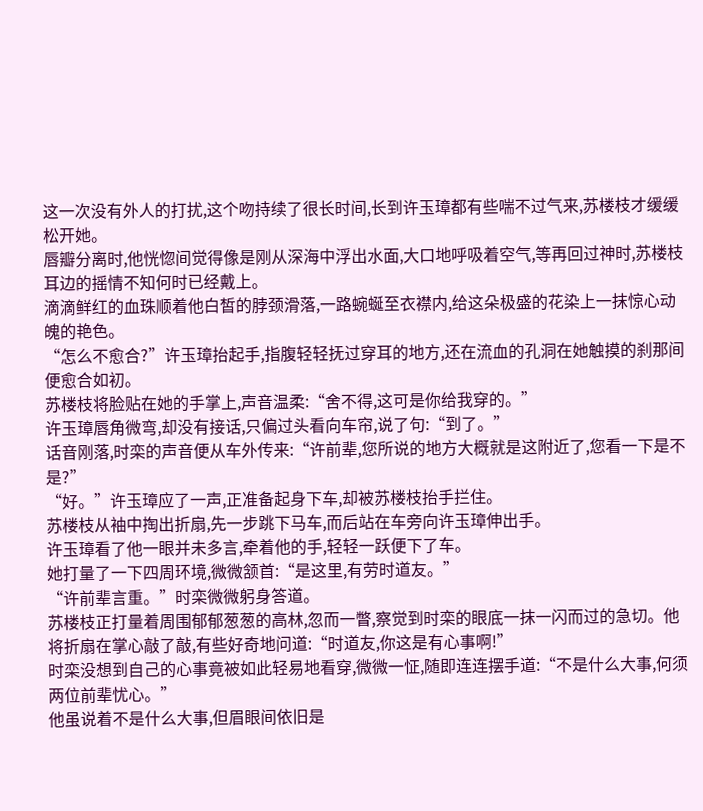这一次没有外人的打扰,这个吻持续了很长时间,长到许玉璋都有些喘不过气来,苏楼枝才缓缓松开她。
唇瓣分离时,他恍惚间觉得像是刚从深海中浮出水面,大口地呼吸着空气,等再回过神时,苏楼枝耳边的摇情不知何时已经戴上。
滴滴鲜红的血珠顺着他白皙的脖颈滑落,一路蜿蜒至衣襟内,给这朵极盛的花染上一抹惊心动魄的艳色。
“怎么不愈合?”许玉璋抬起手,指腹轻轻抚过穿耳的地方,还在流血的孔洞在她触摸的刹那间便愈合如初。
苏楼枝将脸贴在她的手掌上,声音温柔:“舍不得,这可是你给我穿的。”
许玉璋唇角微弯,却没有接话,只偏过头看向车帘,说了句:“到了。”
话音刚落,时栾的声音便从车外传来:“许前辈,您所说的地方大概就是这附近了,您看一下是不是?”
“好。”许玉璋应了一声,正准备起身下车,却被苏楼枝抬手拦住。
苏楼枝从袖中掏出折扇,先一步跳下马车,而后站在车旁向许玉璋伸出手。
许玉璋看了他一眼并未多言,牵着他的手,轻轻一跃便下了车。
她打量了一下四周环境,微微颔首:“是这里,有劳时道友。”
“许前辈言重。”时栾微微躬身答道。
苏楼枝正打量着周围郁郁葱葱的高林,忽而一瞥,察觉到时栾的眼底一抹一闪而过的急切。他将折扇在掌心敲了敲,有些好奇地问道:“时道友,你这是有心事啊!”
时栾没想到自己的心事竟被如此轻易地看穿,微微一怔,随即连连摆手道:“不是什么大事,何须两位前辈忧心。”
他虽说着不是什么大事,但眉眼间依旧是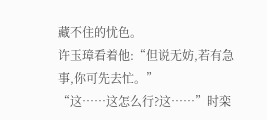藏不住的忧色。
许玉璋看着他:“但说无妨,若有急事,你可先去忙。”
“这……这怎么行?这……”时栾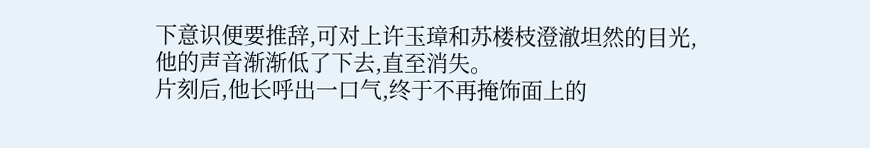下意识便要推辞,可对上许玉璋和苏楼枝澄澈坦然的目光,他的声音渐渐低了下去,直至消失。
片刻后,他长呼出一口气,终于不再掩饰面上的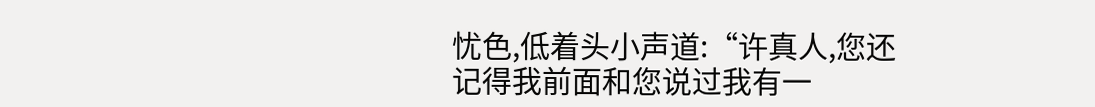忧色,低着头小声道:“许真人,您还记得我前面和您说过我有一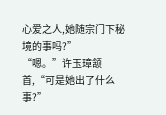心爱之人,她随宗门下秘境的事吗?”
“嗯。”许玉璋颔首,“可是她出了什么事?”